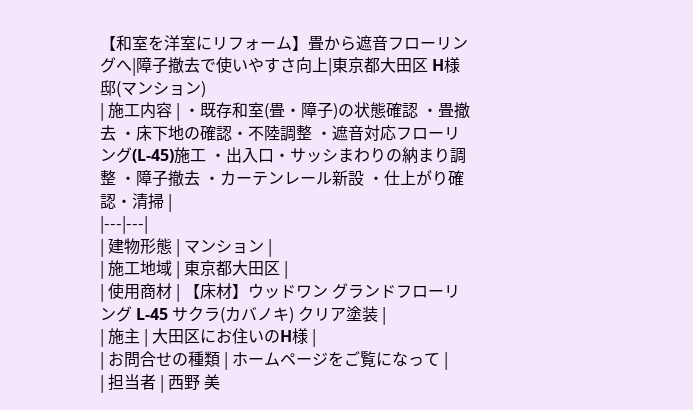【和室を洋室にリフォーム】畳から遮音フローリングへ|障子撤去で使いやすさ向上|東京都大田区 H様邸(マンション)
| 施工内容 | ・既存和室(畳・障子)の状態確認 ・畳撤去 ・床下地の確認・不陸調整 ・遮音対応フローリング(L-45)施工 ・出入口・サッシまわりの納まり調整 ・障子撤去 ・カーテンレール新設 ・仕上がり確認・清掃 |
|---|---|
| 建物形態 | マンション |
| 施工地域 | 東京都大田区 |
| 使用商材 | 【床材】ウッドワン グランドフローリング L-45 サクラ(カバノキ) クリア塗装 |
| 施主 | 大田区にお住いのH様 |
| お問合せの種類 | ホームページをご覧になって |
| 担当者 | 西野 美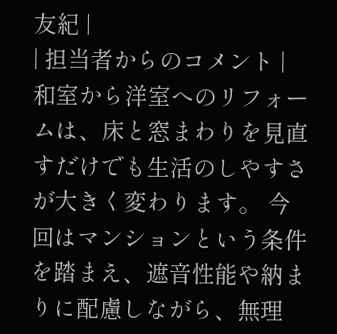友紀 |
| 担当者からのコメント | 和室から洋室へのリフォームは、床と窓まわりを見直すだけでも生活のしやすさが大きく変わります。 今回はマンションという条件を踏まえ、遮音性能や納まりに配慮しながら、無理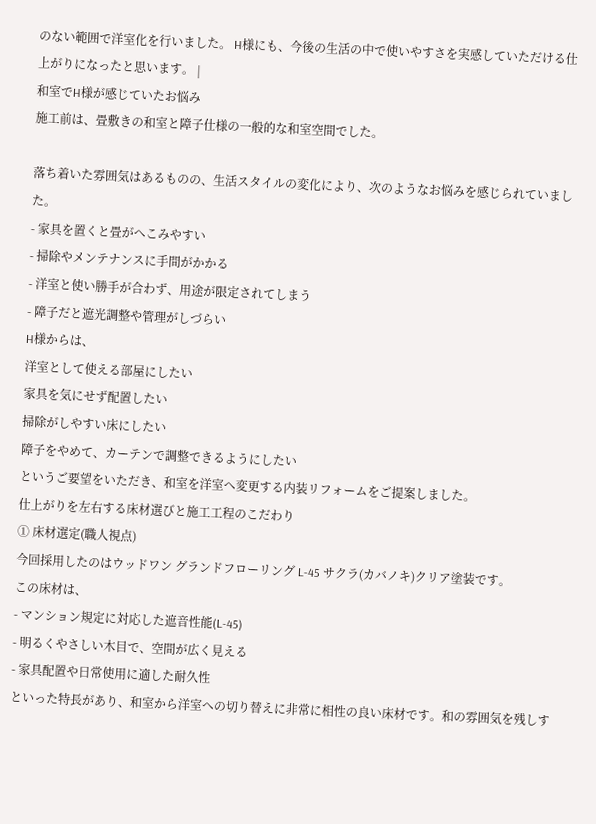のない範囲で洋室化を行いました。 H様にも、今後の生活の中で使いやすさを実感していただける仕上がりになったと思います。 |
和室でH様が感じていたお悩み
施工前は、畳敷きの和室と障子仕様の一般的な和室空間でした。

落ち着いた雰囲気はあるものの、生活スタイルの変化により、次のようなお悩みを感じられていました。
- 家具を置くと畳がへこみやすい
- 掃除やメンテナンスに手間がかかる
- 洋室と使い勝手が合わず、用途が限定されてしまう
- 障子だと遮光調整や管理がしづらい
H様からは、
洋室として使える部屋にしたい
家具を気にせず配置したい
掃除がしやすい床にしたい
障子をやめて、カーテンで調整できるようにしたい
というご要望をいただき、和室を洋室へ変更する内装リフォームをご提案しました。
仕上がりを左右する床材選びと施工工程のこだわり
① 床材選定(職人視点)
今回採用したのはウッドワン グランドフローリング L-45 サクラ(カバノキ)クリア塗装です。
この床材は、
- マンション規定に対応した遮音性能(L-45)
- 明るくやさしい木目で、空間が広く見える
- 家具配置や日常使用に適した耐久性
といった特長があり、和室から洋室への切り替えに非常に相性の良い床材です。和の雰囲気を残しす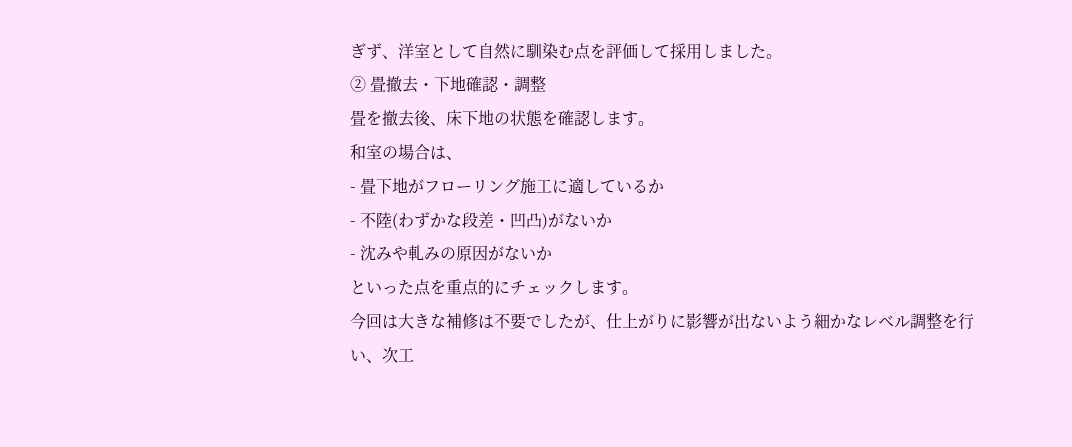ぎず、洋室として自然に馴染む点を評価して採用しました。
② 畳撤去・下地確認・調整
畳を撤去後、床下地の状態を確認します。
和室の場合は、
- 畳下地がフローリング施工に適しているか
- 不陸(わずかな段差・凹凸)がないか
- 沈みや軋みの原因がないか
といった点を重点的にチェックします。
今回は大きな補修は不要でしたが、仕上がりに影響が出ないよう細かなレベル調整を行い、次工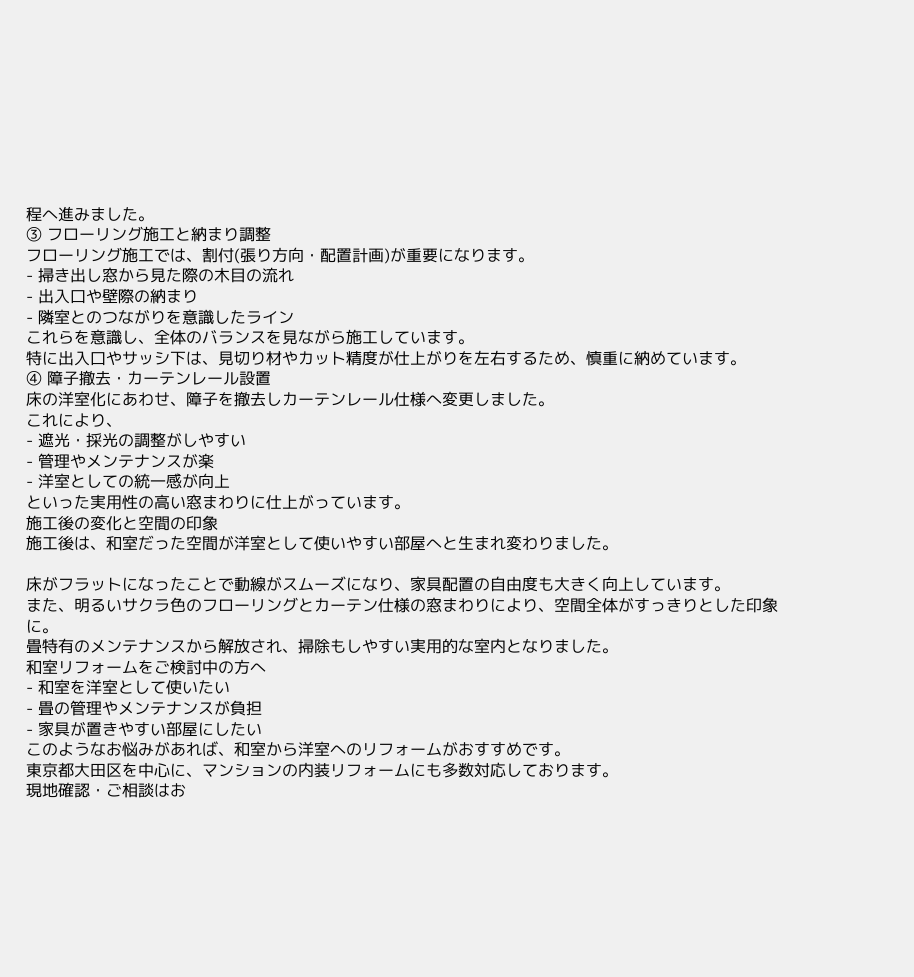程へ進みました。
③ フローリング施工と納まり調整
フローリング施工では、割付(張り方向・配置計画)が重要になります。
- 掃き出し窓から見た際の木目の流れ
- 出入口や壁際の納まり
- 隣室とのつながりを意識したライン
これらを意識し、全体のバランスを見ながら施工しています。
特に出入口やサッシ下は、見切り材やカット精度が仕上がりを左右するため、慎重に納めています。
④ 障子撤去・カーテンレール設置
床の洋室化にあわせ、障子を撤去しカーテンレール仕様へ変更しました。
これにより、
- 遮光・採光の調整がしやすい
- 管理やメンテナンスが楽
- 洋室としての統一感が向上
といった実用性の高い窓まわりに仕上がっています。
施工後の変化と空間の印象
施工後は、和室だった空間が洋室として使いやすい部屋へと生まれ変わりました。

床がフラットになったことで動線がスムーズになり、家具配置の自由度も大きく向上しています。
また、明るいサクラ色のフローリングとカーテン仕様の窓まわりにより、空間全体がすっきりとした印象に。
畳特有のメンテナンスから解放され、掃除もしやすい実用的な室内となりました。
和室リフォームをご検討中の方へ
- 和室を洋室として使いたい
- 畳の管理やメンテナンスが負担
- 家具が置きやすい部屋にしたい
このようなお悩みがあれば、和室から洋室へのリフォームがおすすめです。
東京都大田区を中心に、マンションの内装リフォームにも多数対応しております。
現地確認・ご相談はお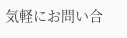気軽にお問い合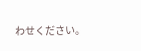わせください。